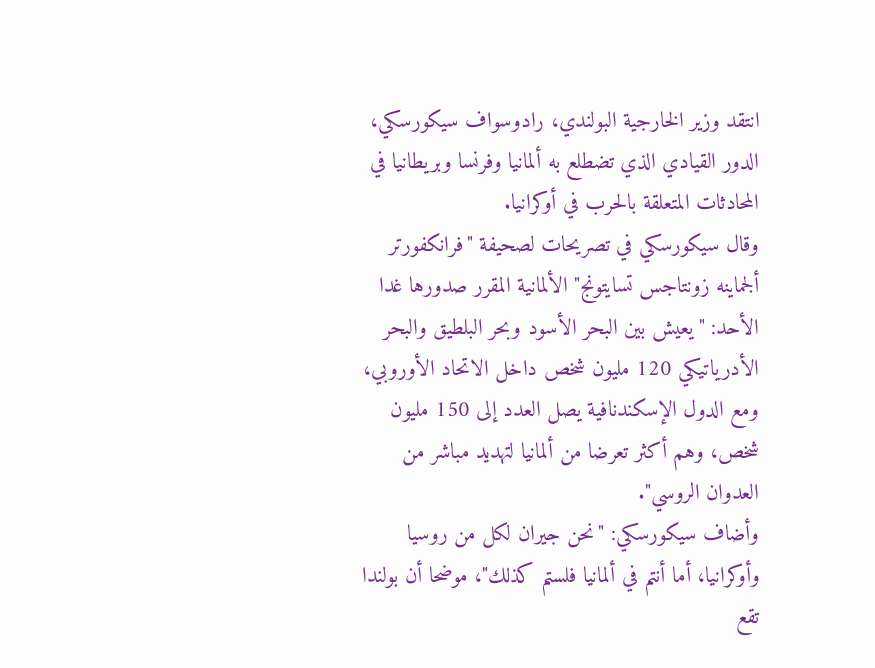انتقد وزير الخارجية البولندي، رادوسواف سيكورسكي، الدور القيادي الذي تضطلع به ألمانيا وفرنسا وبريطانيا في المحادثات المتعلقة بالحرب في أوكرانيا.
وقال سيكورسكي في تصريحات لصحيفة "فرانكفورتر ألجماينه زونتاجس تسايتونج" الألمانية المقرر صدورها غدا الأحد: "يعيش بين البحر الأسود وبحر البلطيق والبحر الأدرياتيكي 120 مليون شخص داخل الاتحاد الأوروبي، ومع الدول الإسكندنافية يصل العدد إلى 150 مليون شخص، وهم أكثر تعرضا من ألمانيا لتهديد مباشر من العدوان الروسي".
وأضاف سيكورسكي: "نحن جيران لكل من روسيا وأوكرانيا، أما أنتم في ألمانيا فلستم كذلك"، موضحا أن بولندا تقع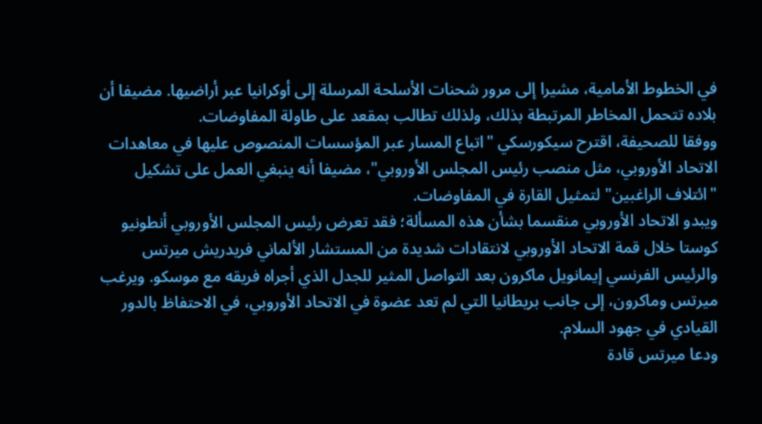في الخطوط الأمامية، مشيرا إلى مرور شحنات الأسلحة المرسلة إلى أوكرانيا عبر أراضيها. مضيفا أن بلاده تتحمل المخاطر المرتبطة بذلك، ولذلك تطالب بمقعد على طاولة المفاوضات.
ووفقا للصحيفة، اقترح سيكورسكي "اتباع المسار عبر المؤسسات المنصوص عليها في معاهدات الاتحاد الأوروبي، مثل منصب رئيس المجلس الأوروبي"، مضيفا أنه ينبغي العمل على تشكيل "ائتلاف الراغبين" لتمثيل القارة في المفاوضات.
ويبدو الاتحاد الأوروبي منقسما بشأن هذه المسألة؛ فقد تعرض رئيس المجلس الأوروبي أنطونيو كوستا خلال قمة الاتحاد الأوروبي لانتقادات شديدة من المستشار الألماني فريدريش ميرتس والرئيس الفرنسي إيمانويل ماكرون بعد التواصل المثير للجدل الذي أجراه فريقه مع موسكو. ويرغب ميرتس وماكرون، إلى جانب بريطانيا التي لم تعد عضوة في الاتحاد الأوروبي، في الاحتفاظ بالدور القيادي في جهود السلام.
ودعا ميرتس قادة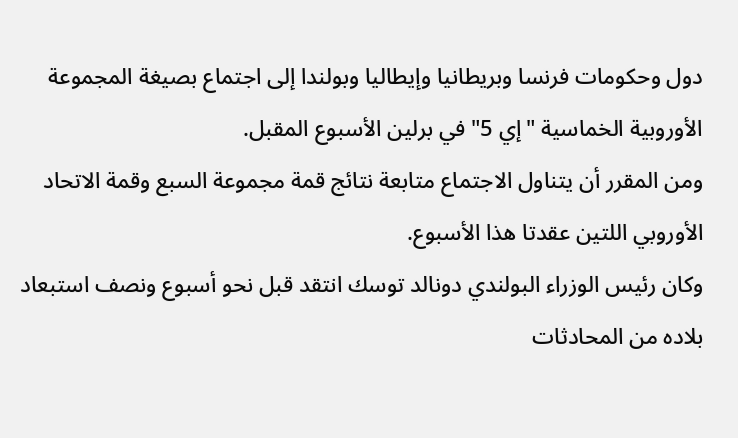دول وحكومات فرنسا وبريطانيا وإيطاليا وبولندا إلى اجتماع بصيغة المجموعة الأوروبية الخماسية "إي 5" في برلين الأسبوع المقبل.
ومن المقرر أن يتناول الاجتماع متابعة نتائج قمة مجموعة السبع وقمة الاتحاد الأوروبي اللتين عقدتا هذا الأسبوع.
وكان رئيس الوزراء البولندي دونالد توسك انتقد قبل نحو أسبوع ونصف استبعاد بلاده من المحادثات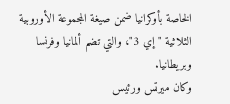الخاصة بأوكرانيا ضمن صيغة المجموعة الأوروبية الثلاثية "إي 3"، والتي تضم ألمانيا وفرنسا وبريطانيا.
وكان ميرتس ورئيس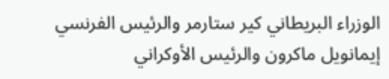الوزراء البريطاني كير ستارمر والرئيس الفرنسي إيمانويل ماكرون والرئيس الأوكراني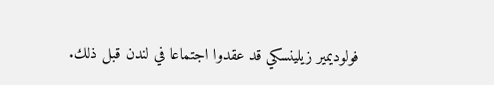فولوديمير زيلينسكي قد عقدوا اجتماعا في لندن قبل ذلك.